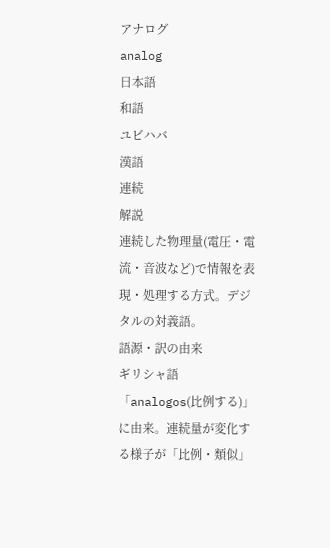アナログ
analog
日本語
和語
ユビハバ
漢語
連続
解説
連続した物理量(電圧・電流・音波など)で情報を表現・処理する方式。デジタルの対義語。
語源・訳の由来
ギリシャ語「analogos(比例する)」に由来。連続量が変化する様子が「比例・類似」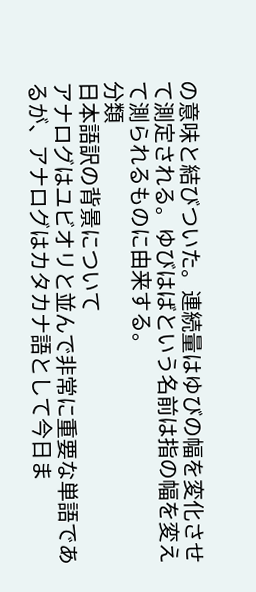の意味と結びついた。連続量はゆびの幅を変化させて測定される。ゆびはばという名前は指の幅を変えて測られるものに由来する。
分類
日本語訳の背景について
アナログはユビオリと並んで非常に重要な単語であるが、アナログはカタカナ語として今日ま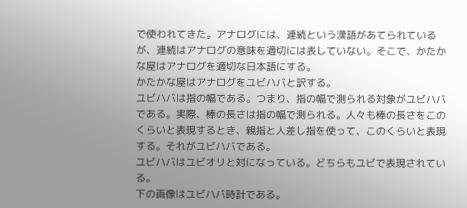で使われてきた。アナログには、連続という漢語があてられているが、連続はアナログの意味を適切には表していない。そこで、かたかな屋はアナログを適切な日本語にする。
かたかな屋はアナログをユビハバと訳する。
ユビハバは指の幅である。つまり、指の幅で測られる対象がユビハバである。実際、棒の長さは指の幅で測られる。人々も棒の長さをこのくらいと表現するとき、親指と人差し指を使って、このくらいと表現する。それがユビハバである。
ユビハバはユビオリと対になっている。どちらもユビで表現されている。
下の画像はユビハバ時計である。